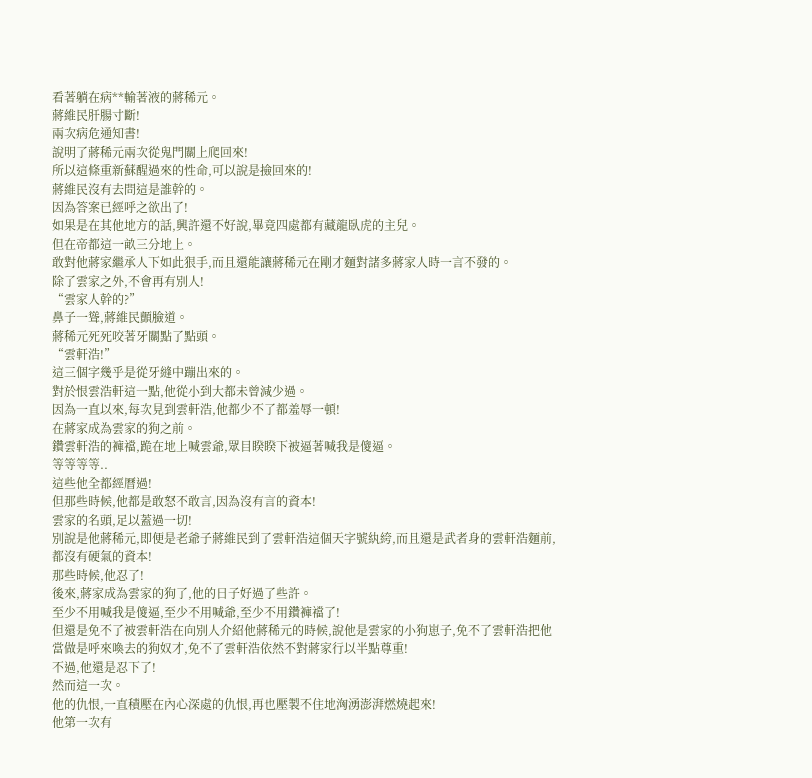看著躺在病**輸著液的蔣稀元。
蔣維民肝腸寸斷!
兩次病危通知書!
說明了蔣稀元兩次從鬼門關上爬回來!
所以這條重新蘇醒過來的性命,可以說是撿回來的!
蔣維民沒有去問這是誰幹的。
因為答案已經呼之欲出了!
如果是在其他地方的話,興許還不好說,畢竟四處都有藏龍臥虎的主兒。
但在帝都這一畝三分地上。
敢對他蔣家繼承人下如此狠手,而且還能讓蔣稀元在剛才麵對諸多蔣家人時一言不發的。
除了雲家之外,不會再有別人!
“雲家人幹的?”
鼻子一聳,蔣維民顫臉道。
蔣稀元死死咬著牙關點了點頭。
“雲軒浩!”
這三個字幾乎是從牙縫中蹦出來的。
對於恨雲浩軒這一點,他從小到大都未曾減少過。
因為一直以來,每次見到雲軒浩,他都少不了都羞辱一頓!
在蔣家成為雲家的狗之前。
鑽雲軒浩的褲襠,跪在地上喊雲爺,眾目睽睽下被逼著喊我是傻逼。
等等等等..
這些他全都經曆過!
但那些時候,他都是敢怒不敢言,因為沒有言的資本!
雲家的名頭,足以蓋過一切!
別說是他蔣稀元,即便是老爺子蔣維民到了雲軒浩這個天字號紈絝,而且還是武者身的雲軒浩麵前,都沒有硬氣的資本!
那些時候,他忍了!
後來,蔣家成為雲家的狗了,他的日子好過了些許。
至少不用喊我是傻逼,至少不用喊爺,至少不用鑽褲襠了!
但還是免不了被雲軒浩在向別人介紹他蔣稀元的時候,說他是雲家的小狗崽子,免不了雲軒浩把他當做是呼來喚去的狗奴才,免不了雲軒浩依然不對蔣家行以半點尊重!
不過,他還是忍下了!
然而這一次。
他的仇恨,一直積壓在內心深處的仇恨,再也壓製不住地洶湧澎湃燃燒起來!
他第一次有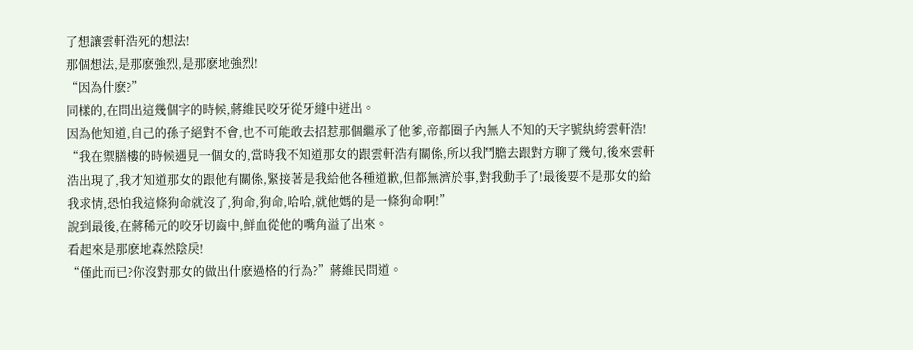了想讓雲軒浩死的想法!
那個想法,是那麽強烈,是那麽地強烈!
“因為什麽?”
同樣的,在問出這幾個字的時候,蔣維民咬牙從牙縫中迸出。
因為他知道,自己的孫子絕對不會,也不可能敢去招惹那個繼承了他爹,帝都圈子內無人不知的天字號紈絝雲軒浩!
“我在禦膳樓的時候遇見一個女的,當時我不知道那女的跟雲軒浩有關係,所以我鬥膽去跟對方聊了幾句,後來雲軒浩出現了,我才知道那女的跟他有關係,緊接著是我給他各種道歉,但都無濟於事,對我動手了!最後要不是那女的給我求情,恐怕我這條狗命就沒了,狗命,狗命,哈哈,就他媽的是一條狗命啊!”
說到最後,在蔣稀元的咬牙切齒中,鮮血從他的嘴角溢了出來。
看起來是那麽地森然陰戾!
“僅此而已?你沒對那女的做出什麽過格的行為?”蔣維民問道。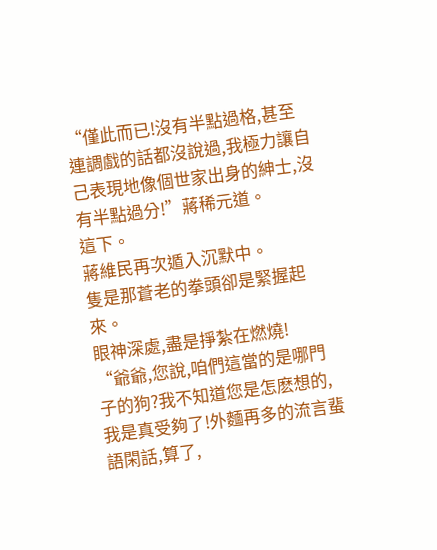“僅此而已!沒有半點過格,甚至連調戲的話都沒說過,我極力讓自己表現地像個世家出身的紳士,沒有半點過分!”蔣稀元道。
這下。
蔣維民再次遁入沉默中。
隻是那蒼老的拳頭卻是緊握起來。
眼神深處,盡是掙紮在燃燒!
“爺爺,您說,咱們這當的是哪門子的狗?我不知道您是怎麽想的,我是真受夠了!外麵再多的流言蜚語閑話,算了,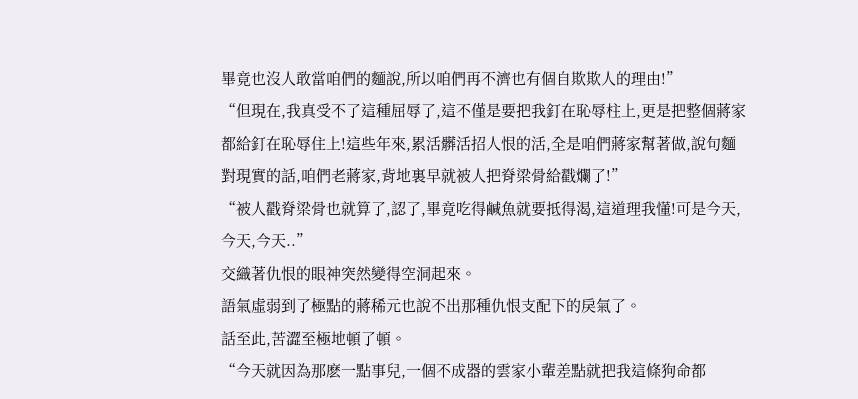畢竟也沒人敢當咱們的麵說,所以咱們再不濟也有個自欺欺人的理由!”
“但現在,我真受不了這種屈辱了,這不僅是要把我釘在恥辱柱上,更是把整個蔣家都給釘在恥辱住上!這些年來,累活髒活招人恨的活,全是咱們蔣家幫著做,說句麵對現實的話,咱們老蔣家,背地裏早就被人把脊梁骨給戳爛了!”
“被人戳脊梁骨也就算了,認了,畢竟吃得鹹魚就要抵得渴,這道理我懂!可是今天,今天,今天..”
交織著仇恨的眼神突然變得空洞起來。
語氣虛弱到了極點的蔣稀元也說不出那種仇恨支配下的戾氣了。
話至此,苦澀至極地頓了頓。
“今天就因為那麽一點事兒,一個不成器的雲家小輩差點就把我這條狗命都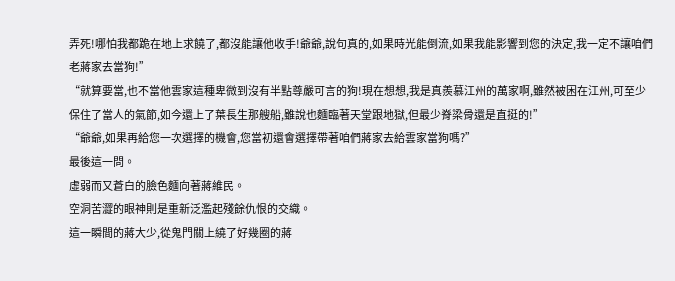弄死!哪怕我都跪在地上求饒了,都沒能讓他收手!爺爺,說句真的,如果時光能倒流,如果我能影響到您的決定,我一定不讓咱們老蔣家去當狗!”
“就算要當,也不當他雲家這種卑微到沒有半點尊嚴可言的狗!現在想想,我是真羨慕江州的萬家啊,雖然被困在江州,可至少保住了當人的氣節,如今還上了葉長生那艘船,雖說也麵臨著天堂跟地獄,但最少脊梁骨還是直挺的!”
“爺爺,如果再給您一次選擇的機會,您當初還會選擇帶著咱們蔣家去給雲家當狗嗎?”
最後這一問。
虛弱而又蒼白的臉色麵向著蔣維民。
空洞苦澀的眼神則是重新泛濫起殘餘仇恨的交織。
這一瞬間的蔣大少,從鬼門關上繞了好幾圈的蔣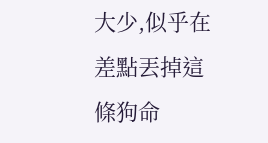大少,似乎在差點丟掉這條狗命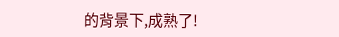的背景下,成熟了!